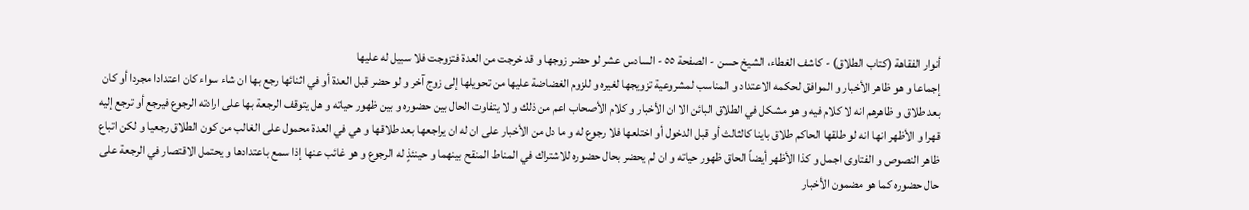أنوار الفقاهة (كتاب الطلاق) - كاشف الغطاء، الشيخ حسن - الصفحة ٥٥ - السادس عشر لو حضر زوجها و قد خرجت من العدة فتزوجت فلا سبيل له عليها
إجماعا و هو ظاهر الأخبار و الموافق لحكمه الاعتداد و المناسب لمشروعية تزويجها لغيره و للزوم الغضاضة عليها من تحويلها إلى زوج آخر و لو حضر قبل العدة أو في اثنائها رجع بها ان شاء سواء كان اعتدادا مجردا أو كان بعد طلاق و ظاهرهم انه لا كلام فيه و هو مشكل في الطلاق البائن الا ان الأخبار و كلام الأصحاب اعم من ذلك و لا يتفاوت الحال بين حضوره و بين ظهور حياته و هل يتوقف الرجعة بها على ارادته الرجوع فيرجع أو ترجع إليه قهرا و الأظهر انها انه لو طلقها الحاكم طلاق باينا كالثالث أو قبل الدخول أو اختلعها فلا رجوع له و ما دل من الأخبار على ان له ان يراجعها بعد طلاقها و هي في العدة محمول على الغالب من كون الطلاق رجعيا و لكن اتباع ظاهر النصوص و الفتاوى اجمل و كذا الأظهر أيضاً الحاق ظهور حياته و ان لم يحضر بحال حضوره للاشتراك في المناط المنقح بينهما و حينئذٍ له الرجوع و هو غائب عنها إذا سمع باعتدادها و يحتمل الاقتصار في الرجعة على حال حضوره كما هو مضمون الأخبار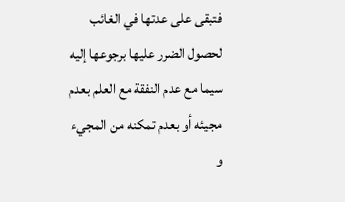فتبقى على عدتها في الغائب لحصول الضرر عليها برجوعها إليه سيما مع عدم النفقة مع العلم بعدم مجيئه أو بعدم تمكنه من المجيء و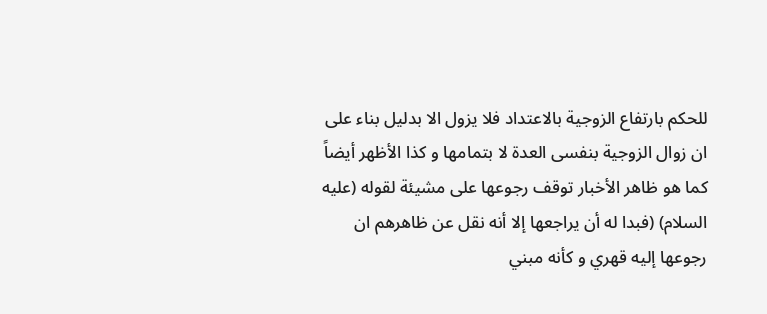للحكم بارتفاع الزوجية بالاعتداد فلا يزول الا بدليل بناء على ان زوال الزوجية بنفسى العدة لا بتمامها و كذا الأظهر أيضاً كما هو ظاهر الأخبار توقف رجوعها على مشيئة لقوله (عليه السلام) (فبدا له أن يراجعها إلا أنه نقل عن ظاهرهم ان رجوعها إليه قهري و كأنه مبني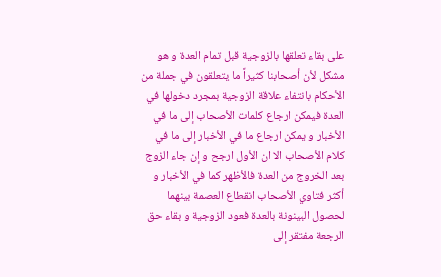على بقاء تعلقها بالزوجية قبل تمام العدة و هو مشكل لأن أصحابنا كثيراً ما يتعلقون في جملة من الأحكام بانتفاء علاقة الزوجية بمجرد دخولها في العدة فيمكن ارجاع كلمات الأصحاب إلى ما في الأخبار و يمكن ارجاع ما في الأخبار إلى ما في كلام الأصحاب الا ان الأول ارجح و إن جاء الزوج بعد الخروج من العدة فالأظهر كما في الأخبار و أكثر فتاوي الأصحاب انقطاع العصمة بينهما لحصول البينونة بالعدة فعود الزوجية و بقاء حق الرجعة مفتقر إلى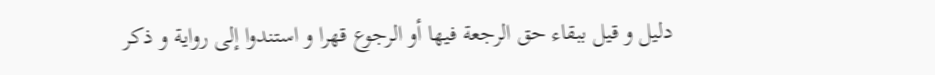دليل و قيل ببقاء حق الرجعة فيها أو الرجوع قهرا و استندوا إلى رواية و ذكر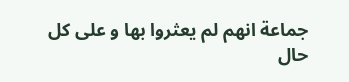جماعة انهم لم يعثروا بها و على كل حال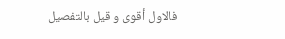فالاول أقوى و قيل بالتفصيل